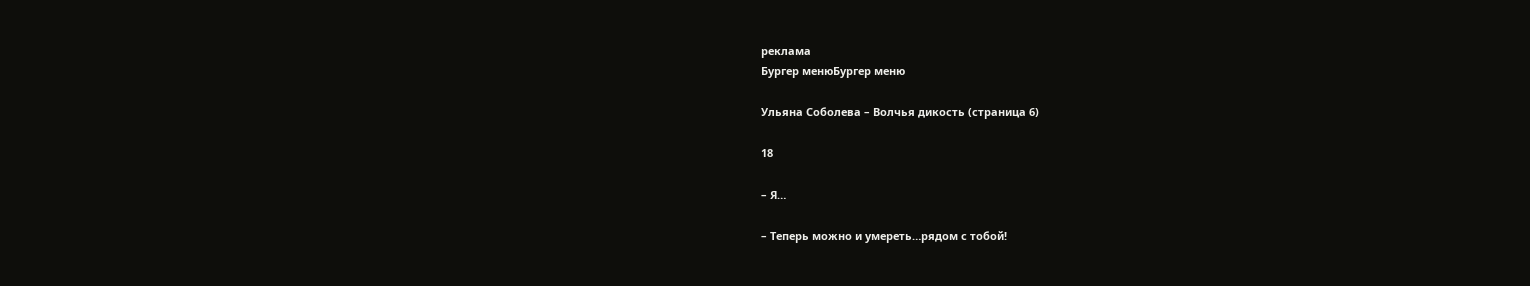реклама
Бургер менюБургер меню

Ульяна Соболева – Волчья дикость (страница 6)

18

– Я…

– Теперь можно и умереть…рядом с тобой!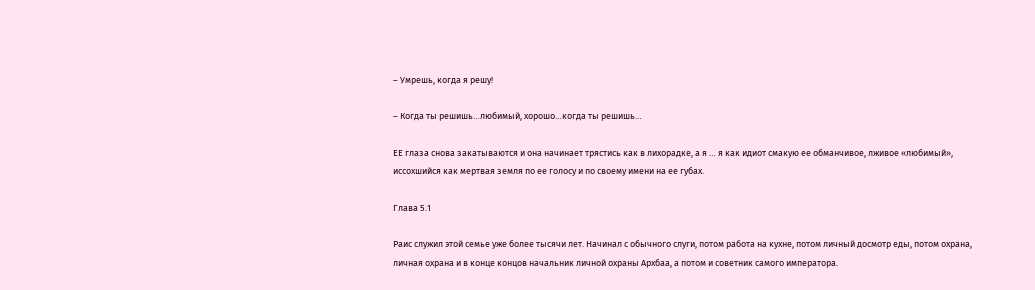– Умрешь, когда я решу!

– Когда ты решишь…любимый, хорошо…когда ты решишь…

ЕЕ глаза снова закатываются и она начинает трястись как в лихорадке, а я … я как идиот смакую ее обманчивое, лживое «любимый», иссохшийся как мертвая земля по ее голосу и по своему имени на ее губах.

Глава 5.1

Раис служил этой семье уже более тысячи лет. Начинал с обычного слуги, потом работа на кухне, потом личный досмотр еды, потом охрана, личная охрана и в конце концов начальник личной охраны Архбаа, а потом и советник самого императора.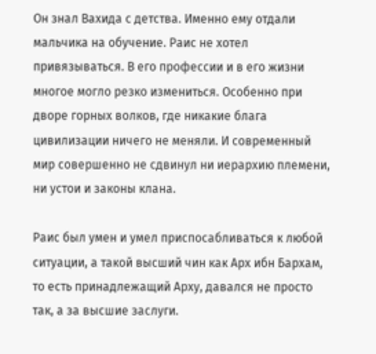Он знал Вахида с детства. Именно ему отдали мальчика на обучение. Раис не хотел привязываться. В его профессии и в его жизни многое могло резко измениться. Особенно при дворе горных волков, где никакие блага цивилизации ничего не меняли. И современный мир совершенно не сдвинул ни иерархию племени, ни устои и законы клана.

Раис был умен и умел приспосабливаться к любой ситуации, а такой высший чин как Арх ибн Бархам, то есть принадлежащий Арху, давался не просто так, а за высшие заслуги.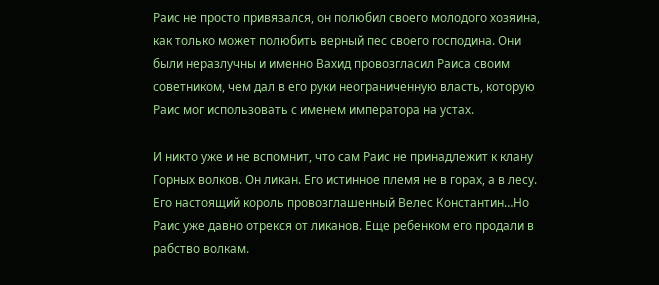Раис не просто привязался, он полюбил своего молодого хозяина, как только может полюбить верный пес своего господина. Они были неразлучны и именно Вахид провозгласил Раиса своим советником, чем дал в его руки неограниченную власть, которую Раис мог использовать с именем императора на устах.

И никто уже и не вспомнит, что сам Раис не принадлежит к клану Горных волков. Он ликан. Его истинное племя не в горах, а в лесу. Его настоящий король провозглашенный Велес Константин…Но Раис уже давно отрекся от ликанов. Еще ребенком его продали в рабство волкам.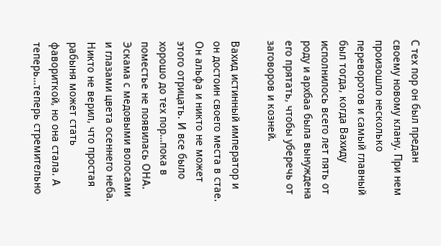С тех пор он был предан своему новому клану. При нем произошло несколько переворотов и самый главный был тогда, когда Вахиду исполнилось всего лет пять от роду и архбаа была вынуждена его прятать, чтобы уберечь от заговоров и козней.

Вахид истинный император и он достоин своего места в стае. Он альфа и никто не может этого отрицать. И все было хорошо до тех пор…пока в поместье не появилась ОНА. Эскама с медовыми волосами и глазами цвета осеннего неба. Никто не верил, что простая рабыня может стать фавориткой, но она стала. А теперь…теперь стремительно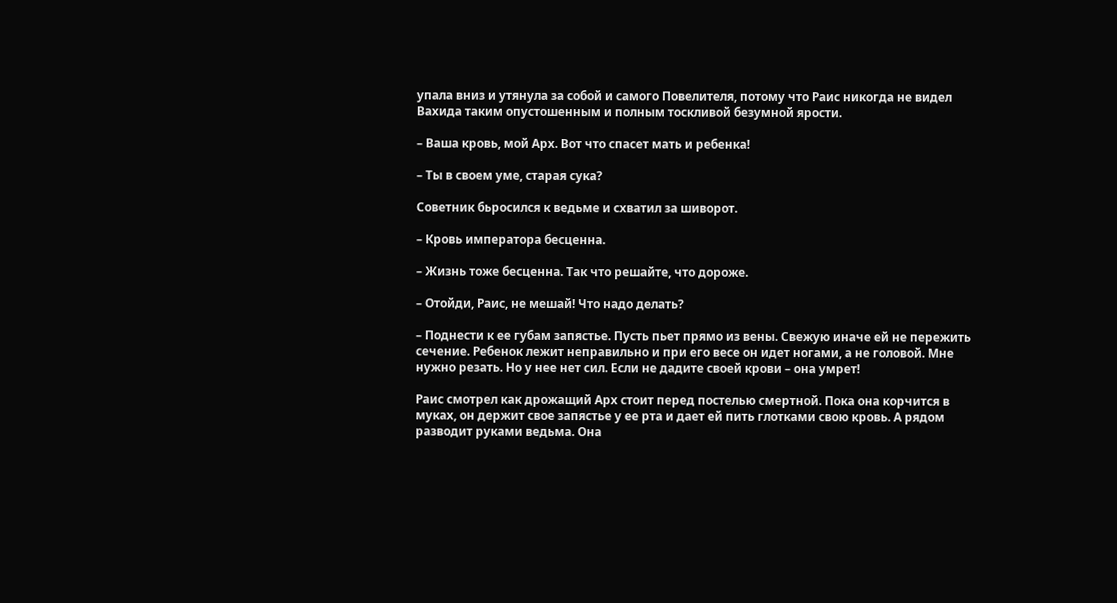упала вниз и утянула за собой и самого Повелителя, потому что Раис никогда не видел Вахида таким опустошенным и полным тоскливой безумной ярости.

– Ваша кровь, мой Арх. Вот что спасет мать и ребенка!

– Ты в своем уме, старая сука?

Советник бьросился к ведьме и схватил за шиворот.

– Кровь императора бесценна.

– Жизнь тоже бесценна. Так что решайте, что дороже.

– Отойди, Раис, не мешай! Что надо делать?

– Поднести к ее губам запястье. Пусть пьет прямо из вены. Свежую иначе ей не пережить сечение. Ребенок лежит неправильно и при его весе он идет ногами, а не головой. Мне нужно резать. Но у нее нет сил. Если не дадите своей крови – она умрет!

Раис смотрел как дрожащий Арх стоит перед постелью смертной. Пока она корчится в муках, он держит свое запястье у ее рта и дает ей пить глотками свою кровь. А рядом разводит руками ведьма. Она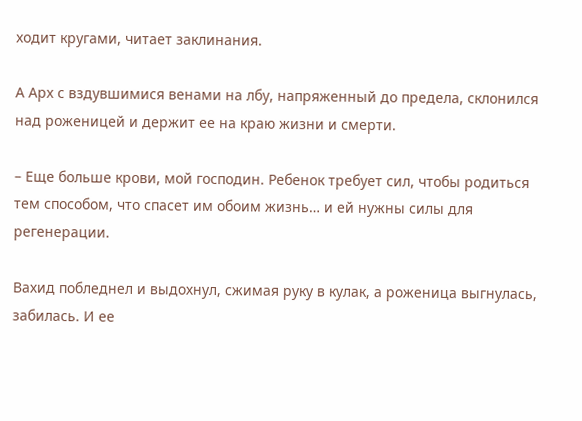ходит кругами, читает заклинания.

А Арх с вздувшимися венами на лбу, напряженный до предела, склонился над роженицей и держит ее на краю жизни и смерти.

– Еще больше крови, мой господин. Ребенок требует сил, чтобы родиться тем способом, что спасет им обоим жизнь… и ей нужны силы для регенерации.

Вахид побледнел и выдохнул, сжимая руку в кулак, а роженица выгнулась, забилась. И ее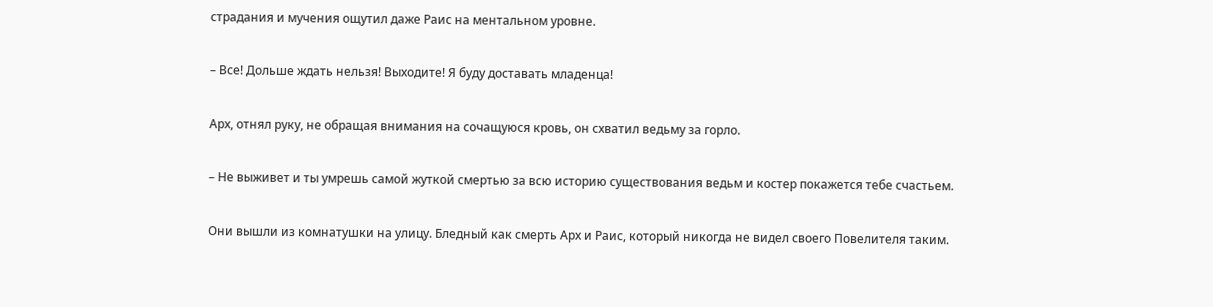страдания и мучения ощутил даже Раис на ментальном уровне.

– Все! Дольше ждать нельзя! Выходите! Я буду доставать младенца!

Арх, отнял руку, не обращая внимания на сочащуюся кровь, он схватил ведьму за горло.

– Не выживет и ты умрешь самой жуткой смертью за всю историю существования ведьм и костер покажется тебе счастьем.

Они вышли из комнатушки на улицу. Бледный как смерть Арх и Раис, который никогда не видел своего Повелителя таким.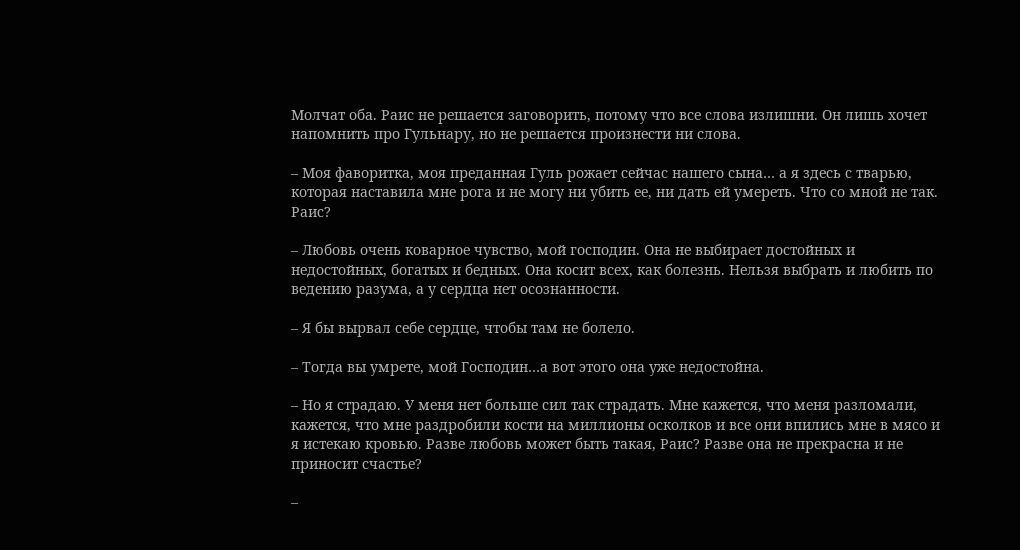Молчат оба. Раис не решается заговорить, потому что все слова излишни. Он лишь хочет напомнить про Гульнару, но не решается произнести ни слова.

– Моя фаворитка, моя преданная Гуль рожает сейчас нашего сына… а я здесь с тварью, которая наставила мне рога и не могу ни убить ее, ни дать ей умереть. Что со мной не так. Раис?

– Любовь очень коварное чувство, мой господин. Она не выбирает достойных и недостойных, богатых и бедных. Она косит всех, как болезнь. Нельзя выбрать и любить по ведению разума, а у сердца нет осознанности.

– Я бы вырвал себе сердце, чтобы там не болело.

– Тогда вы умрете, мой Господин…а вот этого она уже недостойна.

– Но я страдаю. У меня нет больше сил так страдать. Мне кажется, что меня разломали, кажется, что мне раздробили кости на миллионы осколков и все они впились мне в мясо и я истекаю кровью. Разве любовь может быть такая, Раис? Разве она не прекрасна и не приносит счастье?

–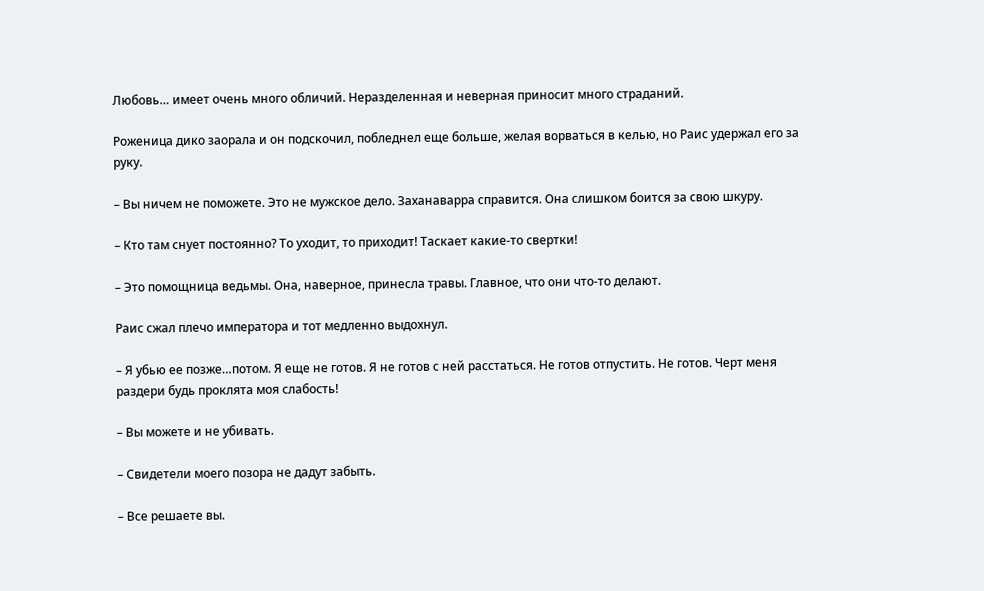Любовь… имеет очень много обличий. Неразделенная и неверная приносит много страданий.

Роженица дико заорала и он подскочил, побледнел еще больше, желая ворваться в келью, но Раис удержал его за руку.

– Вы ничем не поможете. Это не мужское дело. Заханаварра справится. Она слишком боится за свою шкуру.

– Кто там снует постоянно? То уходит, то приходит! Таскает какие-то свертки!

– Это помощница ведьмы. Она, наверное, принесла травы. Главное, что они что-то делают.

Раис сжал плечо императора и тот медленно выдохнул.

– Я убью ее позже…потом. Я еще не готов. Я не готов с ней расстаться. Не готов отпустить. Не готов. Черт меня раздери будь проклята моя слабость!

– Вы можете и не убивать.

– Свидетели моего позора не дадут забыть.

– Все решаете вы.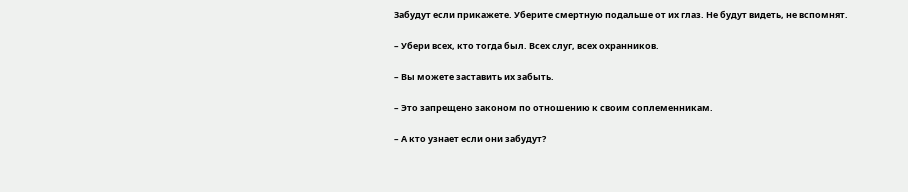Забудут если прикажете. Уберите смертную подальше от их глаз. Не будут видеть, не вспомнят.

– Убери всех, кто тогда был. Всех слуг, всех охранников.

– Вы можете заставить их забыть.

– Это запрещено законом по отношению к своим соплеменникам.

– А кто узнает если они забудут?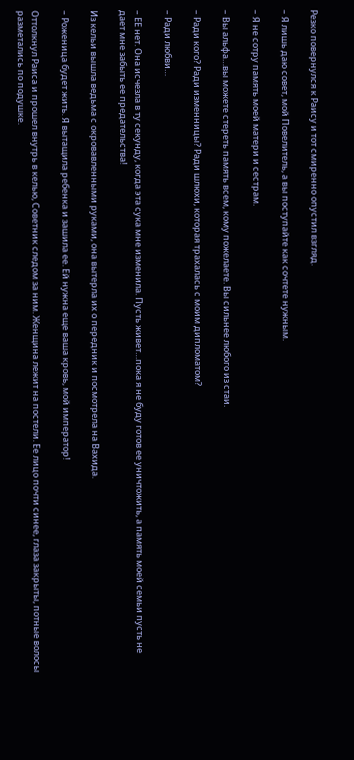Резко повернулся к Раису и тот смиренно опустил взгляд.

– Я лишь даю совет, мой Повелитель, а вы поступайте как сочтете нужным.

– Я не сотру память моей матери и сестрам.

– Вы альфа…вы можете стереть память всем, кому пожелаете. Вы сильнее любого из стаи.

– Ради кого? Ради изменницы? Ради шлюхи, которая трахалась с моим дипломатом?

– Ради любви…

– ЕЕ нет. Она исчезла в ту секунду, когда эта сука мне изменила. Пусть живет…пока я не буду готов ее уничтожить, а память моей семьи пусть не дает мне забыть ее предательства!

Из кельи вышла ведьма с окровавленными руками, она вытерла их о передник и посмотрела на Вахида.

– Роженица будет жить. Я вытащила ребенка и зашила ее. Ей нужна еще ваша кровь, мой император!

Оттолкнул Раиса и прошел внутрь в келью, Советник следом за ним. Женщина лежит на постели. Ее лицо почти синее, глаза закрыты, потные волосы разметались по подушке.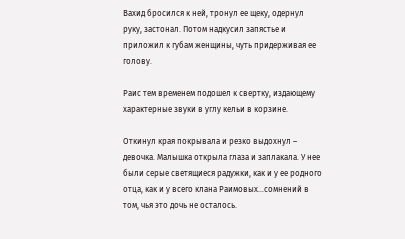Вахид бросился к ней, тронул ее щеку, одернул руку, застонал. Потом надкусил запястье и приложил к губам женщины, чуть придерживая ее голову.

Раис тем временем подошел к свертку, издающему характерные звуки в углу кельи в корзине.

Откинул края покрывала и резко выдохнул – девочка. Малышка открыла глаза и заплакала. У нее были серые светящиеся радужки, как и у ее родного отца, как и у всего клана Раимовых…сомнений в том, чья это дочь не осталось.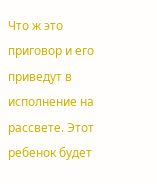Что ж это приговор и его приведут в исполнение на рассвете. Этот ребенок будет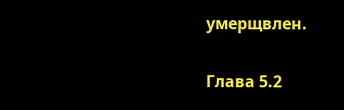умерщвлен.

Глава 5.2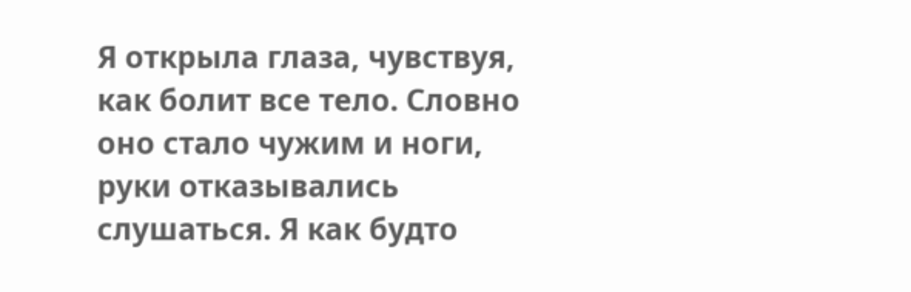Я открыла глаза, чувствуя, как болит все тело. Словно оно стало чужим и ноги, руки отказывались слушаться. Я как будто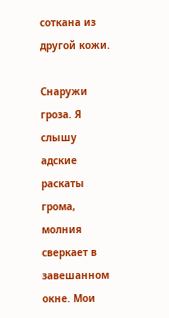соткана из другой кожи.

Снаружи гроза. Я слышу адские раскаты грома, молния сверкает в завешанном окне. Мои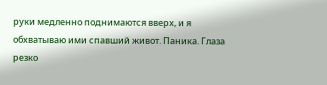руки медленно поднимаются вверх, и я обхватываю ими спавший живот. Паника. Глаза резко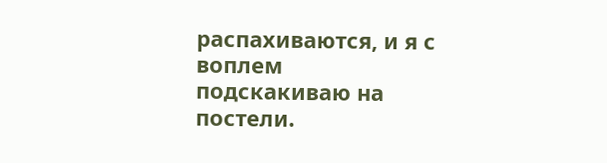распахиваются, и я с воплем подскакиваю на постели.